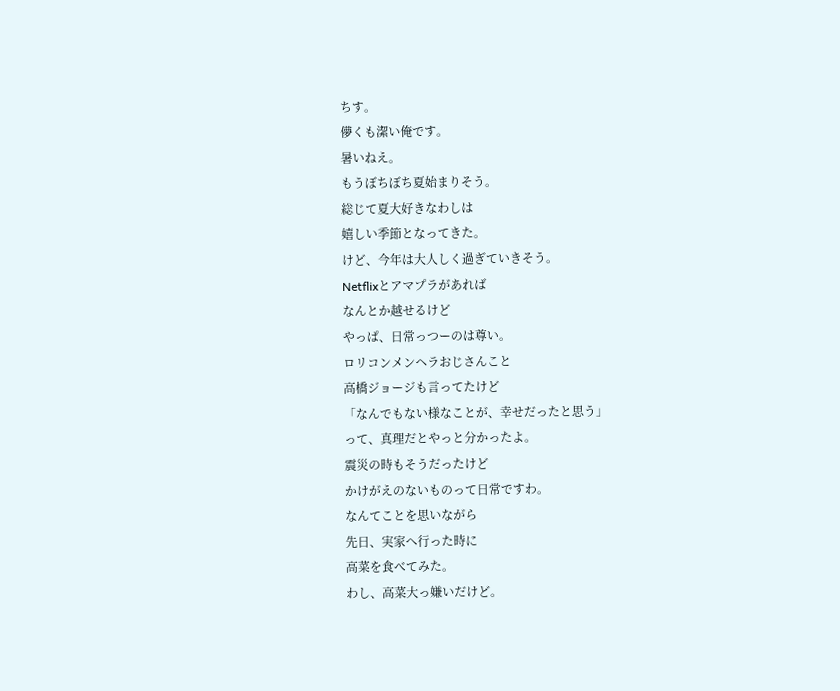ちす。
儚くも潔い俺です。
暑いねえ。
もうぼちぼち夏始まりそう。
総じて夏大好きなわしは
嬉しい季節となってきた。
けど、今年は大人しく過ぎていきそう。
Netflixとアマプラがあれば
なんとか越せるけど
やっぱ、日常っつーのは尊い。
ロリコンメンヘラおじさんこと
高橋ジョージも言ってたけど
「なんでもない様なことが、幸せだったと思う」
って、真理だとやっと分かったよ。
震災の時もそうだったけど
かけがえのないものって日常ですわ。
なんてことを思いながら
先日、実家へ行った時に
高菜を食べてみた。
わし、高菜大っ嫌いだけど。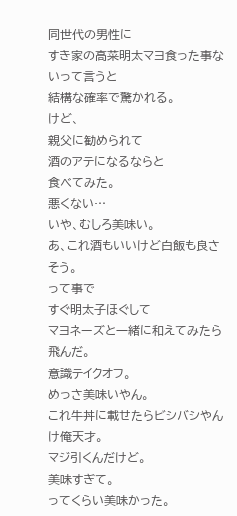同世代の男性に
すき家の高菜明太マヨ食った事ないって言うと
結構な確率で驚かれる。
けど、
親父に勧められて
酒のアテになるならと
食べてみた。
悪くない…
いや、むしろ美味い。
あ、これ酒もいいけど白飯も良さそう。
って事で
すぐ明太子ほぐして
マヨネーズと一緒に和えてみたら
飛んだ。
意識テイクオフ。
めっさ美味いやん。
これ牛丼に載せたらビシバシやんけ俺天才。
マジ引くんだけど。
美味すぎて。
ってくらい美味かった。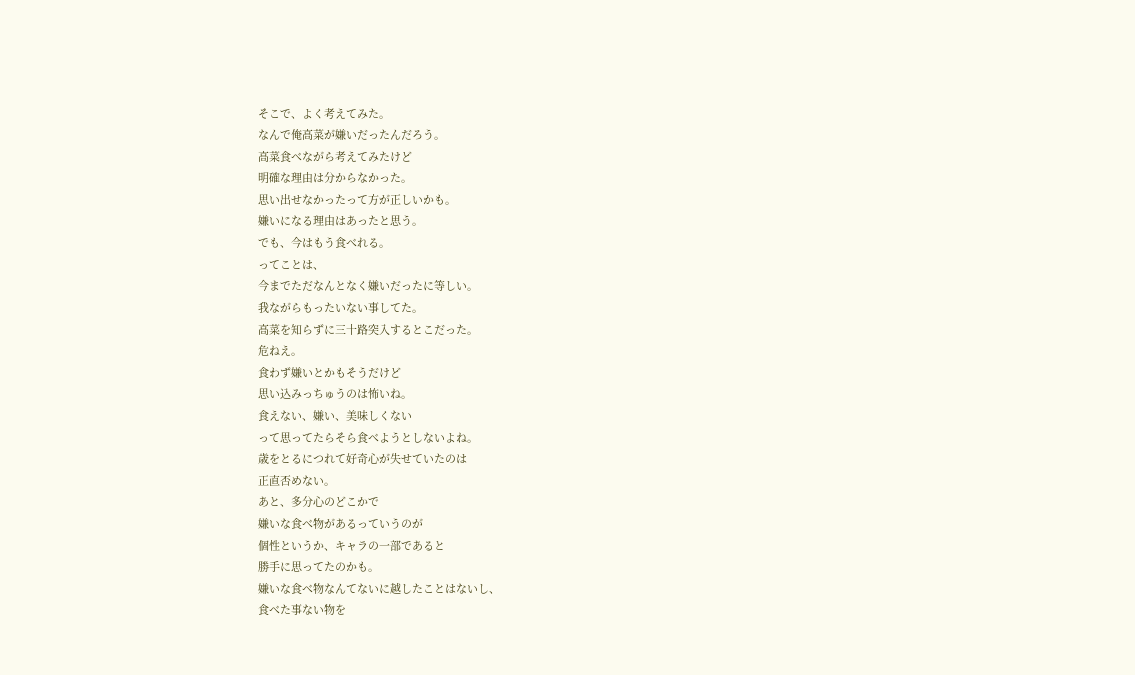そこで、よく考えてみた。
なんで俺高菜が嫌いだったんだろう。
高菜食べながら考えてみたけど
明確な理由は分からなかった。
思い出せなかったって方が正しいかも。
嫌いになる理由はあったと思う。
でも、今はもう食べれる。
ってことは、
今までただなんとなく嫌いだったに等しい。
我ながらもったいない事してた。
高菜を知らずに三十路突入するとこだった。
危ねえ。
食わず嫌いとかもそうだけど
思い込みっちゅうのは怖いね。
食えない、嫌い、美味しくない
って思ってたらそら食べようとしないよね。
歳をとるにつれて好奇心が失せていたのは
正直否めない。
あと、多分心のどこかで
嫌いな食べ物があるっていうのが
個性というか、キャラの一部であると
勝手に思ってたのかも。
嫌いな食べ物なんてないに越したことはないし、
食べた事ない物を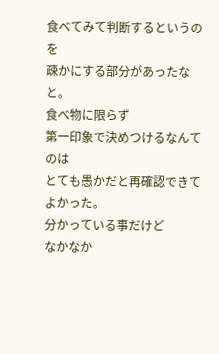食べてみて判断するというのを
疎かにする部分があったなと。
食べ物に限らず
第一印象で決めつけるなんてのは
とても愚かだと再確認できてよかった。
分かっている事だけど
なかなか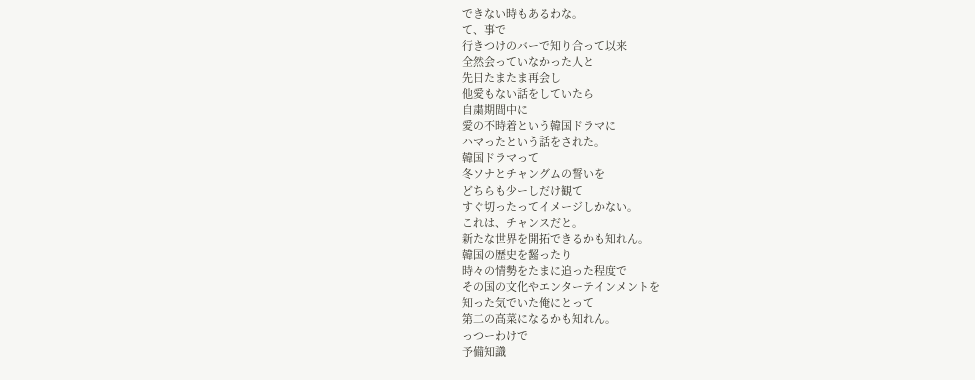できない時もあるわな。
て、事で
行きつけのバーで知り合って以来
全然会っていなかった人と
先日たまたま再会し
他愛もない話をしていたら
自粛期間中に
愛の不時着という韓国ドラマに
ハマったという話をされた。
韓国ドラマって
冬ソナとチャングムの誓いを
どちらも少ーしだけ観て
すぐ切ったってイメージしかない。
これは、チャンスだと。
新たな世界を開拓できるかも知れん。
韓国の歴史を齧ったり
時々の情勢をたまに追った程度で
その国の文化やエンターテインメントを
知った気でいた俺にとって
第二の高菜になるかも知れん。
っつーわけで
予備知識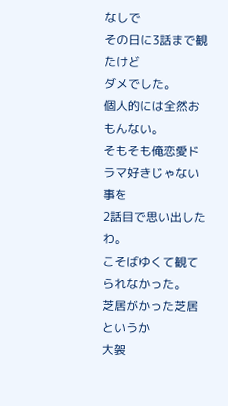なしで
その日に3話まで観たけど
ダメでした。
個人的には全然おもんない。
そもそも俺恋愛ドラマ好きじゃない事を
2話目で思い出したわ。
こそばゆくて観てられなかった。
芝居がかった芝居というか
大袈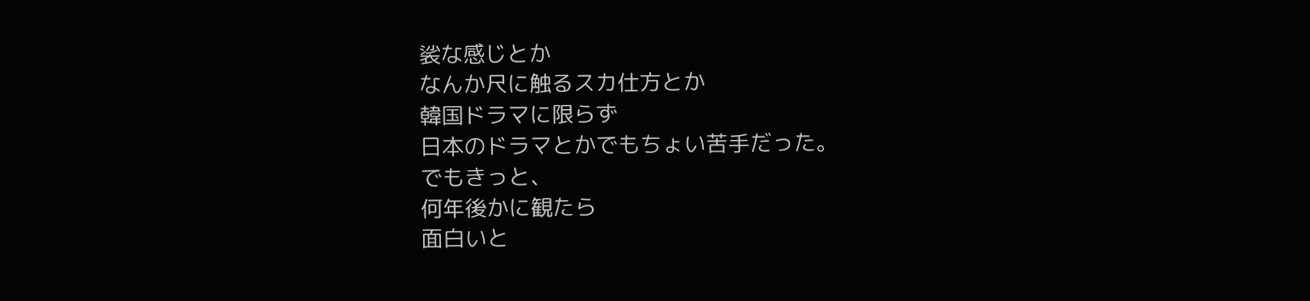裟な感じとか
なんか尺に触るスカ仕方とか
韓国ドラマに限らず
日本のドラマとかでもちょい苦手だった。
でもきっと、
何年後かに観たら
面白いと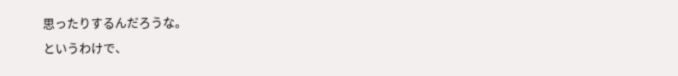思ったりするんだろうな。
というわけで、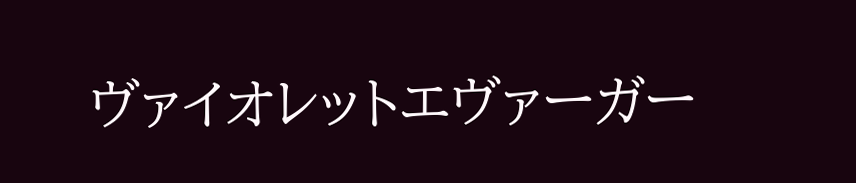ヴァイオレットエヴァーガー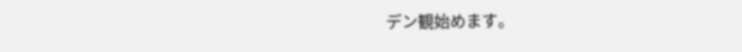デン観始めます。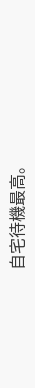自宅待機最高。